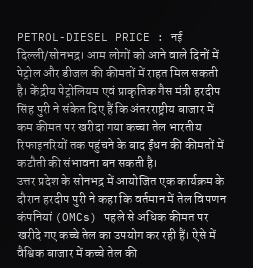PETROL-DIESEL PRICE : नई दिल्ली/सोनभद्र। आम लोगों को आने वाले दिनों में पेट्रोल और डीजल की कीमतों में राहत मिल सकती है। केंद्रीय पेट्रोलियम एवं प्राकृतिक गैस मंत्री हरदीप सिंह पुरी ने संकेत दिए हैं कि अंतरराष्ट्रीय बाजार में कम कीमत पर खरीदा गया कच्चा तेल भारतीय रिफाइनरियों तक पहुंचने के बाद ईंधन की कीमतों में कटौती की संभावना बन सकती है।
उत्तर प्रदेश के सोनभद्र में आयोजित एक कार्यक्रम के दौरान हरदीप पुरी ने कहा कि वर्तमान में तेल विपणन कंपनियां (OMCs) पहले से अधिक कीमत पर खरीदे गए कच्चे तेल का उपयोग कर रही हैं। ऐसे में वैश्विक बाजार में कच्चे तेल की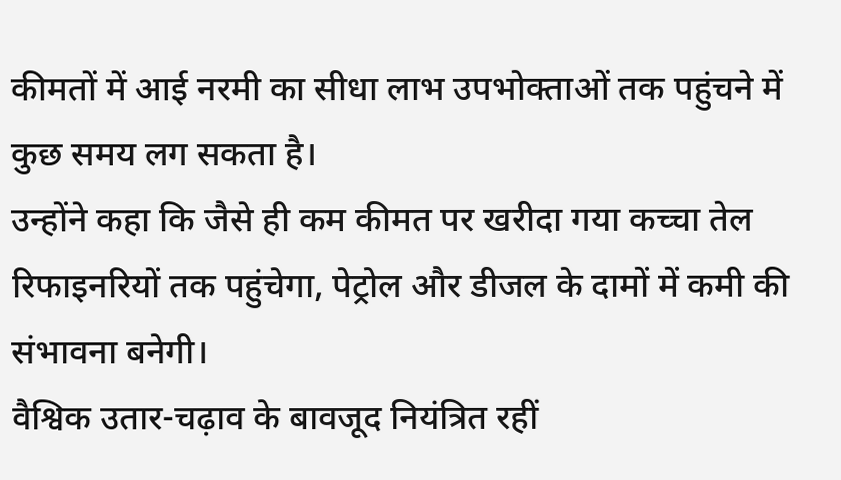कीमतों में आई नरमी का सीधा लाभ उपभोक्ताओं तक पहुंचने में कुछ समय लग सकता है।
उन्होंने कहा कि जैसे ही कम कीमत पर खरीदा गया कच्चा तेल रिफाइनरियों तक पहुंचेगा, पेट्रोल और डीजल के दामों में कमी की संभावना बनेगी।
वैश्विक उतार-चढ़ाव के बावजूद नियंत्रित रहीं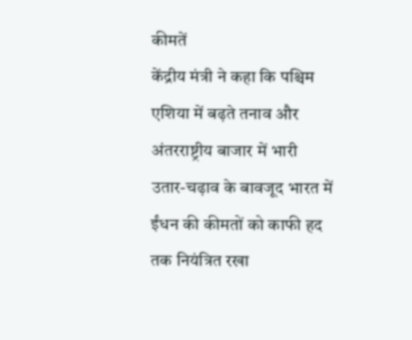कीमतें
केंद्रीय मंत्री ने कहा कि पश्चिम एशिया में बढ़ते तनाव और अंतरराष्ट्रीय बाजार में भारी उतार-चढ़ाव के बावजूद भारत में ईंधन की कीमतों को काफी हद तक नियंत्रित रखा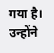गया है। उन्होंने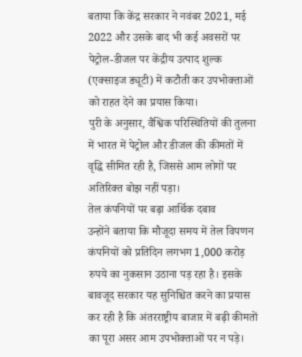बताया कि केंद्र सरकार ने नवंबर 2021, मई 2022 और उसके बाद भी कई अवसरों पर पेट्रोल-डीजल पर केंद्रीय उत्पाद शुल्क (एक्साइज ड्यूटी) में कटौती कर उपभोक्ताओं को राहत देने का प्रयास किया।
पुरी के अनुसार, वैश्विक परिस्थितियों की तुलना में भारत में पेट्रोल और डीजल की कीमतों में वृद्धि सीमित रही है, जिससे आम लोगों पर अतिरिक्त बोझ नहीं पड़ा।
तेल कंपनियों पर बढ़ा आर्थिक दबाव
उन्होंने बताया कि मौजूदा समय में तेल विपणन कंपनियों को प्रतिदिन लगभग 1,000 करोड़ रुपये का नुकसान उठाना पड़ रहा है। इसके बावजूद सरकार यह सुनिश्चित करने का प्रयास कर रही है कि अंतरराष्ट्रीय बाजार में बढ़ी कीमतों का पूरा असर आम उपभोक्ताओं पर न पड़े।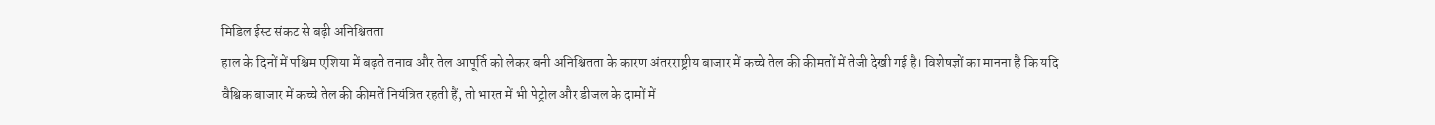मिडिल ईस्ट संकट से बढ़ी अनिश्चितता
हाल के दिनों में पश्चिम एशिया में बढ़ते तनाव और तेल आपूर्ति को लेकर बनी अनिश्चितता के कारण अंतरराष्ट्रीय बाजार में कच्चे तेल की कीमतों में तेजी देखी गई है। विशेषज्ञों का मानना है कि यदि वैश्विक बाजार में कच्चे तेल की कीमतें नियंत्रित रहती हैं, तो भारत में भी पेट्रोल और डीजल के दामों में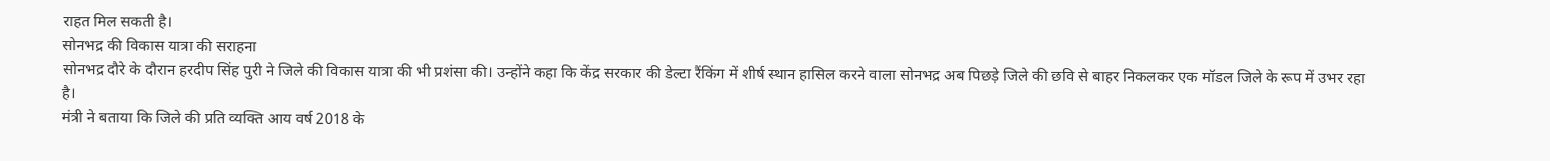राहत मिल सकती है।
सोनभद्र की विकास यात्रा की सराहना
सोनभद्र दौरे के दौरान हरदीप सिंह पुरी ने जिले की विकास यात्रा की भी प्रशंसा की। उन्होंने कहा कि केंद्र सरकार की डेल्टा रैंकिंग में शीर्ष स्थान हासिल करने वाला सोनभद्र अब पिछड़े जिले की छवि से बाहर निकलकर एक मॉडल जिले के रूप में उभर रहा है।
मंत्री ने बताया कि जिले की प्रति व्यक्ति आय वर्ष 2018 के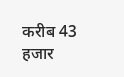करीब 43 हजार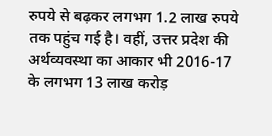रुपये से बढ़कर लगभग 1.2 लाख रुपये तक पहुंच गई है। वहीं, उत्तर प्रदेश की अर्थव्यवस्था का आकार भी 2016-17 के लगभग 13 लाख करोड़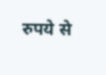रुपये से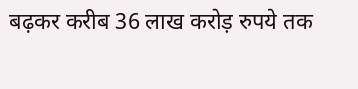बढ़कर करीब 36 लाख करोड़ रुपये तक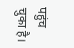पहुंच चुका है।